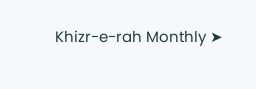Khizr-e-rah Monthly ➤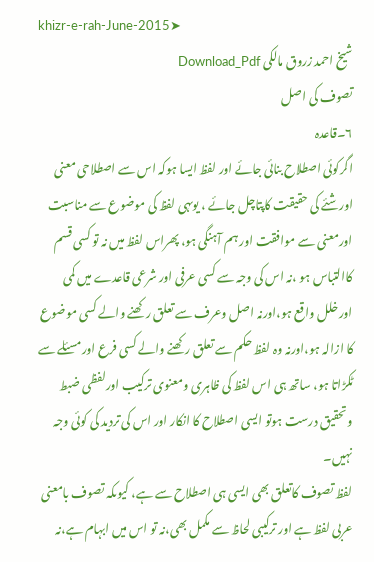khizr-e-rah-June-2015➤
شیخ احمد زروق مالکی Download_Pdf
تصوف کی اصل
۶۔قاعدہ
اگرکوئی اصطلاح بنائی جائے اور لفظ ایسا ہوکہ اس سے اصطلاحی معنی اورشئے کی حقیقت کاپتاچل جائے ، یوںہی لفظ کی موضوع سے مناسبت اورمعنی سے موافقت اور ہم آہنگی ہو، پھراس لفظ میں نہ تو کسی قسم کاالتباس ہو ،نہ اس کی وجہ سے کسی عرفی اور شرعی قاعدے میں کمی اورخلل واقع ہو،اورنہ اصل وعرف سے تعلق رکھنے والے کسی موضوع کا ازالہ ہو،اورنہ وہ لفظ حکم سے تعلق رکھنے والے کسی فرع اورمسئلے سے ٹکڑاتا ہو، ساتھ ہی اس لفظ کی ظاہری ومعنوی ترکیب اورلفظی ضبط وتحقیق درست ہوتو ایسی اصطلاح کا انکار اور اس کی تردید کی کوئی وجہ نہیں۔
لفظ تصوف کاتعلق بھی ایسی ہی اصطلاح سے ہے، کیوںکہ تصوف بامعنی عربی لفظ ہے اور ترکیبی لحاظ سے مکمل بھی،نہ تو اس میں ابہام ہے،نہ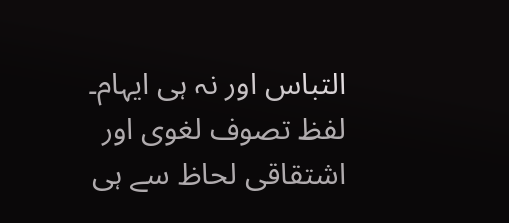التباس اور نہ ہی ایہام۔
لفظ تصوف لغوی اور اشتقاقی لحاظ سے ہی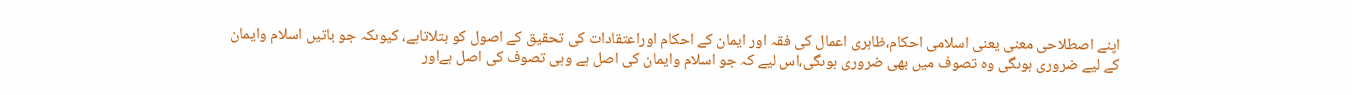اپنے اصطلاحی معنی یعنی اسلامی احکام،ظاہری اعمال کی فقہ اور ایمان کے احکام اوراعتقادات کی تحقیق کے اصول کو بتلاتاہے، کیوںکہ جو باتیں اسلام وایمان کے لیے ضروری ہوںگی وہ تصوف میں بھی ضروری ہوںگی،اس لیے کہ جو اسلام وایمان کی اصل ہے وہی تصوف کی اصل ہےاور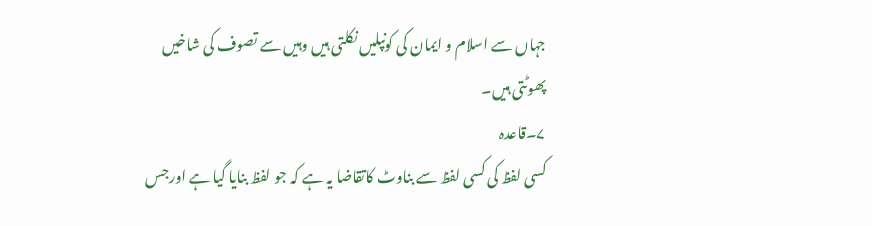جہاں سے اسلام و ایمان کی کونپلیں نکلتی ہیں وہیں سے تصوف کی شاخیں پھوٹتی ہیں۔
۷۔قاعدہ
کسی لفظ کی کسی لفظ سے بناوٹ کاتقاضا یہ ہے کہ جو لفظ بنایا گیا ہے اورجس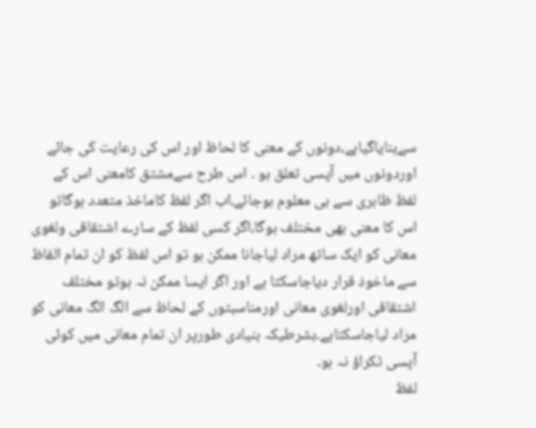سےبنایاگیاہے،دونوں کے معنی کا لحاظ اور اس کی رعایت کی جائے اوردونوں میں آپسی تعلق ہو ۔ اس طرح سےمشتق کامعنی اس کے لفظ ظاہری سے ہی معلوم ہوجائے،اب اگر لفظ کاماخذ متعدد ہوگاتو اس کا معنی بھی مختلف ہوگا،اگر کسی لفظ کے سارے اشتقاقی ولغوی معانی کو ایک ساتھ مراد لیاجانا ممکن ہو تو اس لفظ کو ان تمام الفاظ سے ماخوذ قرار دیاجاسکتا ہے اور اگر ایسا ممکن نہ ہوتو مختلف اشتقاقی اورلغوی معانی اورمناسبتوں کے لحاظ سے الگ الگ معانی کو مراد لیاجاسکتاہے۔بشرطیکہ بنیادی طورپر ان تمام معانی میں کوئی آپسی ٹکراؤ نہ ہو۔
لفظ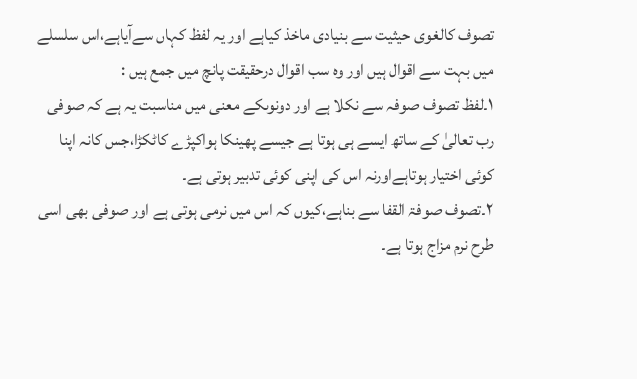تصوف کالغوی حیثیت سے بنیادی ماخذ کیاہے اور یہ لفظ کہاں سےآیاہے،اس سلسلے میں بہت سے اقوال ہیں اور وہ سب اقوال درحقیقت پانچ میں جمع ہیں :
۱۔لفظ تصوف صوفہ سے نکلا ہے اور دونوںکے معنی میں مناسبت یہ ہے کہ صوفی رب تعالیٰ کے ساتھ ایسے ہی ہوتا ہے جیسے پھینکا ہواکپڑے کاٹکڑا،جس کانہ اپنا کوئی اختیار ہوتاہےاورنہ اس کی اپنی کوئی تدبیر ہوتی ہے۔
۲۔تصوف صوفۃ القفا سے بناہے،کیوں کہ اس میں نرمی ہوتی ہے اور صوفی بھی اسی طرح نرم مزاج ہوتا ہے۔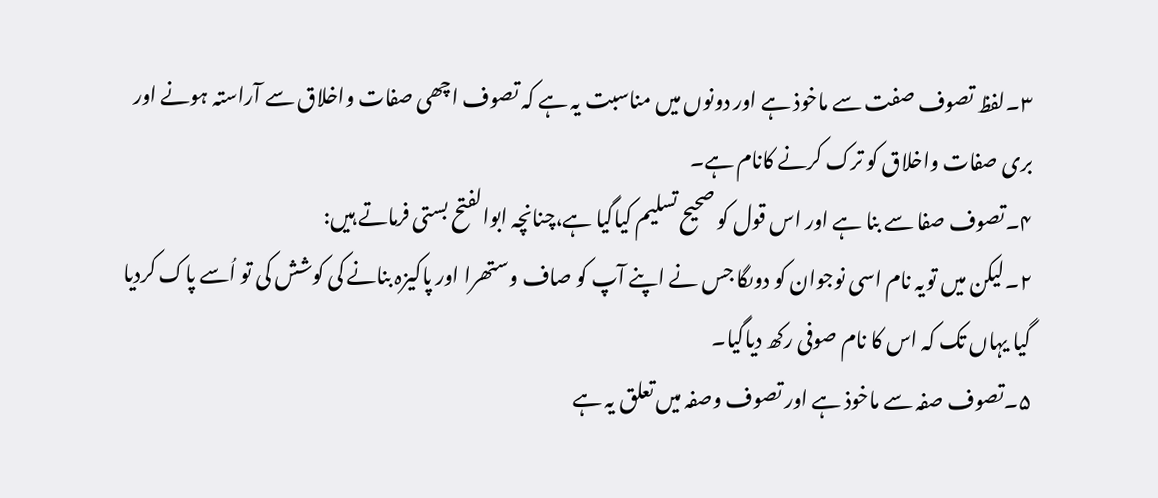۳۔لفظ تصوف صفت سے ماخوذ ہے اور دونوں میں مناسبت یہ ہے کہ تصوف اچھی صفات واخلاق سے آراستہ ہونے اور بری صفات واخلاق کو ترک کرنے کانام ہے۔
۴۔تصوف صفا سے بنا ہے اور اس قول کو صحیح تسلیم کیاگیا ہے،چنانچہ ابوالفتح بستی فرماتے ہیں:
۲۔لیکن میں تویہ نام اسی نوجوان کو دوںگا جس نے اپنے آپ کو صاف وستھرا اور پاکیزہ بنانے کی کوشش کی تو اُسے پاک کردیا گیا یہاں تک کہ اس کا نام صوفی رکھ دیاگیا۔
۵۔تصوف صفہ سے ماخوذ ہے اور تصوف وصفہ میں تعلق یہ ہے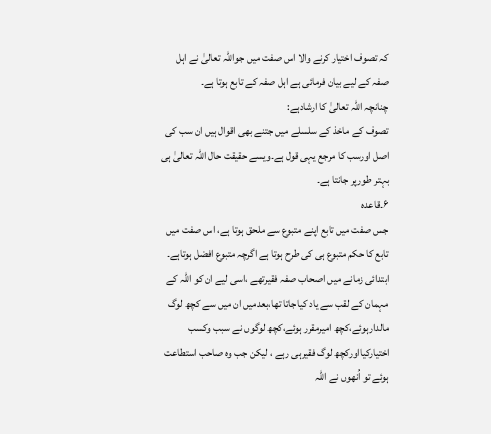کہ تصوف اختیار کرنے والا اس صفت میں جواللہ تعالیٰ نے اہل صفہ کے لیے بیان فرمائی ہے اہل صفہ کے تابع ہوتا ہے۔
چنانچہ اللہ تعالیٰ کا ارشادہے:
تصوف کے ماخذ کے سلسلے میں جتنے بھی اقوال ہیں ان سب کی اصل اورسب کا مرجع یہی قول ہے۔ویسے حقیقت حال اللہ تعالیٰ ہی بہتر طورپر جانتا ہے۔
۶۔قاعدہ
جس صفت میں تابع اپنے متبوع سے ملحق ہوتا ہے، اس صفت میں تابع کا حکم متبوع ہی کی طرح ہوتا ہے اگرچہ متبوع افضل ہوتاہے۔
ابتدائی زمانے میں اصحاب صفہ فقیرتھے ،اسی لیے ان کو اللہ کے مہمان کے لقب سے یاد کیاجاتا تھا،بعدمیں ان میں سے کچھ لوگ مالدارہوئے،کچھ امیرمقرر ہوئے،کچھ لوگوں نے سبب وکسب اختیارکیااورکچھ لوگ فقیرہی رہے ، لیکن جب وہ صاحب استطاعت ہوئے تو اُنھوں نے اللہ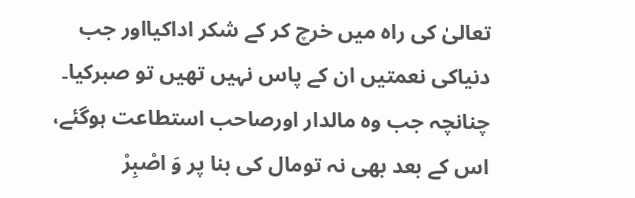تعالیٰ کی راہ میں خرچ کر کے شکر اداکیااور جب دنیاکی نعمتیں ان کے پاس نہیں تھیں تو صبرکیا۔
چنانچہ جب وہ مالدار اورصاحب استطاعت ہوگئے، اس کے بعد بھی نہ تومال کی بنا پر وَ اصْبِرْ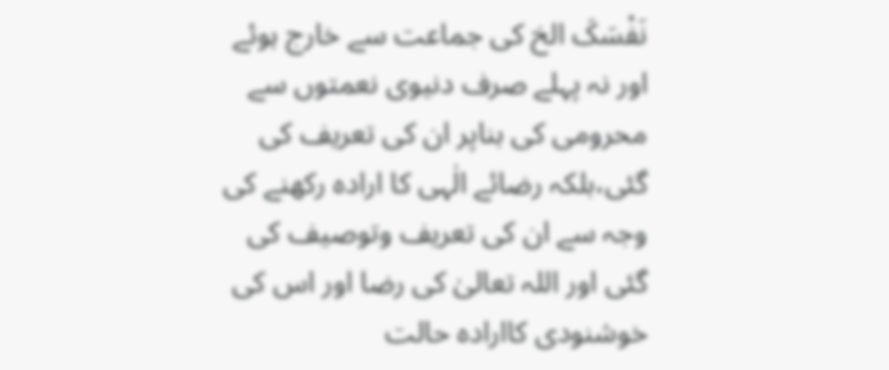نَفْسَکَ الخ کی جماعت سے خارج ہوئے اور نہ پہلے صرف دنیوی نعمتوں سے محرومی کی بناپر ان کی تعریف کی گئی،بلکہ رضائے الٰہی کا ارادہ رکھنے کی وجہ سے ان کی تعریف وتوصیف کی گئی اور اللہ تعالیٰ کی رضا اور اس کی خوشنودی کاارادہ حالت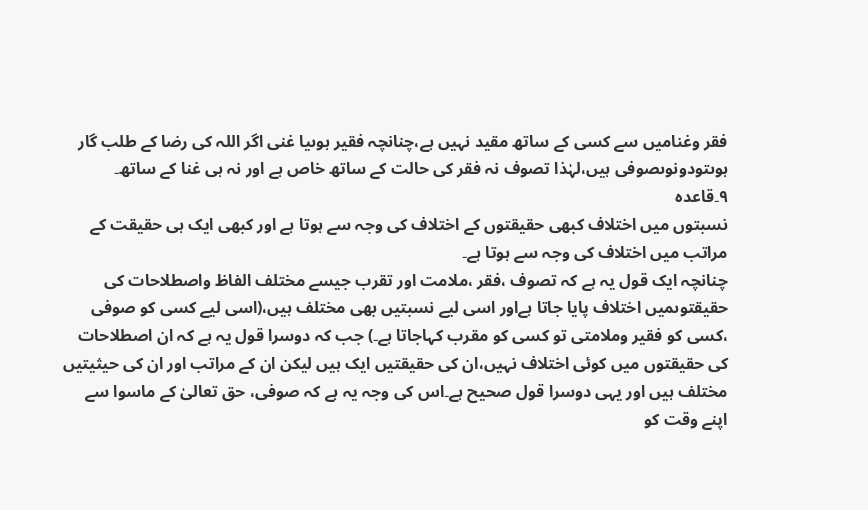فقر وغنامیں سے کسی کے ساتھ مقید نہیں ہے،چنانچہ فقیر ہوںیا غنی اگر اللہ کی رضا کے طلب گار ہوںتودونوںصوفی ہیں،لہٰذا تصوف نہ فقر کی حالت کے ساتھ خاص ہے اور نہ ہی غنا کے ساتھ۔
۹۔قاعدہ
نسبتوں میں اختلاف کبھی حقیقتوں کے اختلاف کی وجہ سے ہوتا ہے اور کبھی ایک ہی حقیقت کے مراتب میں اختلاف کی وجہ سے ہوتا ہے۔
چنانچہ ایک قول یہ ہے کہ تصوف ،فقر ،ملامت اور تقرب جیسے مختلف الفاظ واصطلاحات کی حقیقتوںمیں اختلاف پایا جاتا ہےاور اسی لیے نسبتیں بھی مختلف ہیں،(اسی لیے کسی کو صوفی ،کسی کو فقیر وملامتی تو کسی کو مقرب کہاجاتا ہے۔) جب کہ دوسرا قول یہ ہے کہ ان اصطلاحات کی حقیقتوں میں کوئی اختلاف نہیں،ان کی حقیقتیں ایک ہیں لیکن ان کے مراتب اور ان کی حیثیتیں مختلف ہیں اور یہی دوسرا قول صحیح ہے۔اس کی وجہ یہ ہے کہ صوفی، حق تعالیٰ کے ماسوا سے اپنے وقت کو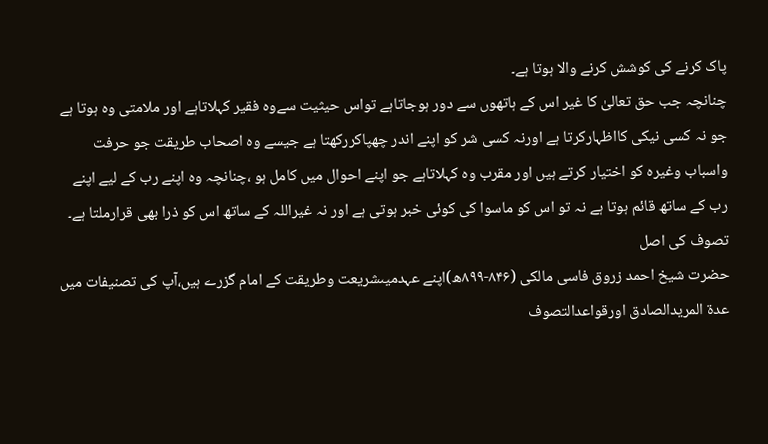پاک کرنے کی کوشش کرنے والا ہوتا ہے۔
چنانچہ جب حق تعالیٰ کا غیر اس کے ہاتھوں سے دور ہوجاتاہے تواس حیثیت سےوہ فقیر کہلاتاہے اور ملامتی وہ ہوتا ہے جو نہ کسی نیکی کااظہارکرتا ہے اورنہ کسی شر کو اپنے اندر چھپاکررکھتا ہے جیسے وہ اصحاب طریقت جو حرفت واسباب وغیرہ کو اختیار کرتے ہیں اور مقرب وہ کہلاتاہے جو اپنے احوال میں کامل ہو ،چنانچہ وہ اپنے رب کے لیے اپنے رب کے ساتھ قائم ہوتا ہے نہ تو اس کو ماسوا کی کوئی خبر ہوتی ہے اور نہ غیراللہ کے ساتھ اس کو ذرا بھی قرارملتا ہے۔
تصوف کی اصل
حضرت شیخ احمد زروق فاسی مالکی (۸۴۶-۸۹۹ھ)اپنے عہدمیںشریعت وطریقت کے امام گزرے ہیں،آپ کی تصنیفات میں عدۃ المریدالصادق اورقواعدالتصوف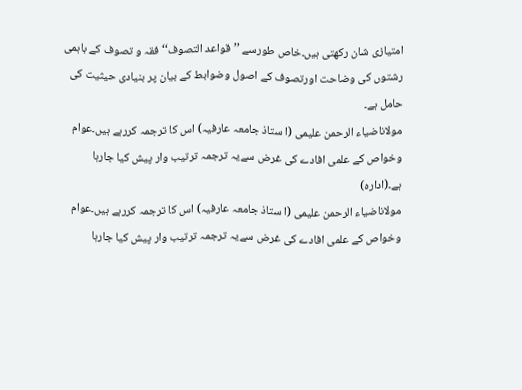امتیازی شان رکھتی ہیں۔خاص طورسے ’’قواعد التصوف‘‘ فقہ و تصوف کے باہمی رشتوں کی وضاحت اورتصوف کے اصول وضوابط کے بیان پر بنیادی حیثیت کی حامل ہے۔
مولاناضیاء الرحمن علیمی (ا ستاذ جامعہ عارفیہ) اس کا ترجمہ کررہے ہیں۔عوام وخواص کے علمی افادے کی غرض سےیہ ترجمہ ترتیب وار پیش کیا جارہا ہے۔(ادارہ)
مولاناضیاء الرحمن علیمی (ا ستاذ جامعہ عارفیہ) اس کا ترجمہ کررہے ہیں۔عوام وخواص کے علمی افادے کی غرض سےیہ ترجمہ ترتیب وار پیش کیا جارہا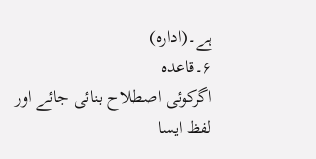ہے۔(ادارہ)
۶۔قاعدہ
اگرکوئی اصطلاح بنائی جائے اور لفظ ایسا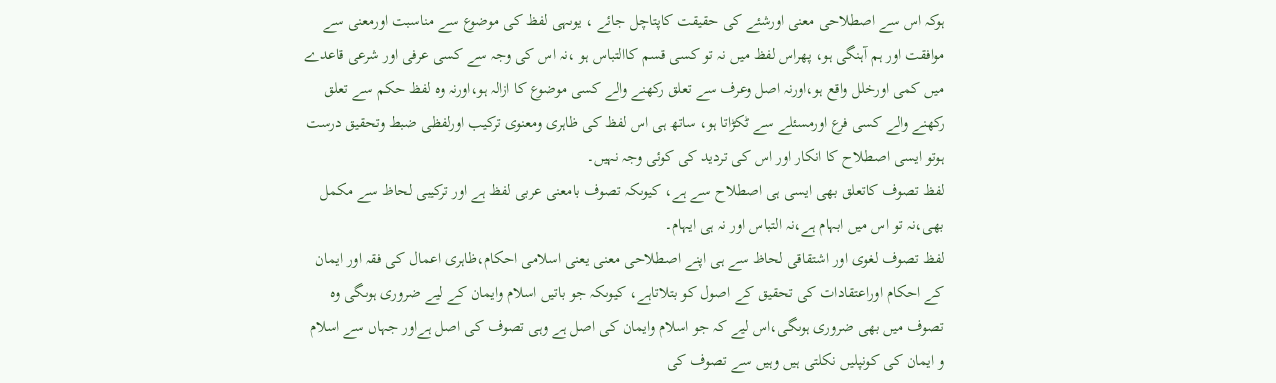ہوکہ اس سے اصطلاحی معنی اورشئے کی حقیقت کاپتاچل جائے ، یوںہی لفظ کی موضوع سے مناسبت اورمعنی سے موافقت اور ہم آہنگی ہو، پھراس لفظ میں نہ تو کسی قسم کاالتباس ہو ،نہ اس کی وجہ سے کسی عرفی اور شرعی قاعدے میں کمی اورخلل واقع ہو،اورنہ اصل وعرف سے تعلق رکھنے والے کسی موضوع کا ازالہ ہو،اورنہ وہ لفظ حکم سے تعلق رکھنے والے کسی فرع اورمسئلے سے ٹکڑاتا ہو، ساتھ ہی اس لفظ کی ظاہری ومعنوی ترکیب اورلفظی ضبط وتحقیق درست ہوتو ایسی اصطلاح کا انکار اور اس کی تردید کی کوئی وجہ نہیں۔
لفظ تصوف کاتعلق بھی ایسی ہی اصطلاح سے ہے، کیوںکہ تصوف بامعنی عربی لفظ ہے اور ترکیبی لحاظ سے مکمل بھی،نہ تو اس میں ابہام ہے،نہ التباس اور نہ ہی ایہام۔
لفظ تصوف لغوی اور اشتقاقی لحاظ سے ہی اپنے اصطلاحی معنی یعنی اسلامی احکام،ظاہری اعمال کی فقہ اور ایمان کے احکام اوراعتقادات کی تحقیق کے اصول کو بتلاتاہے، کیوںکہ جو باتیں اسلام وایمان کے لیے ضروری ہوںگی وہ تصوف میں بھی ضروری ہوںگی،اس لیے کہ جو اسلام وایمان کی اصل ہے وہی تصوف کی اصل ہےاور جہاں سے اسلام و ایمان کی کونپلیں نکلتی ہیں وہیں سے تصوف کی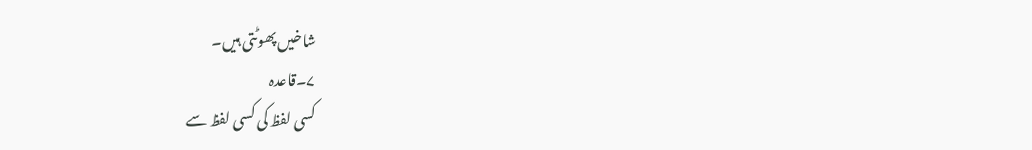شاخیں پھوٹتی ہیں۔
۷۔قاعدہ
کسی لفظ کی کسی لفظ سے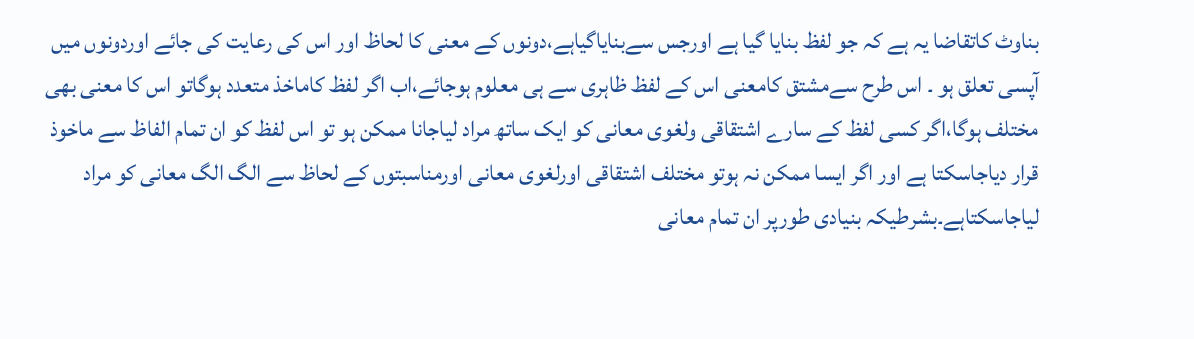بناوٹ کاتقاضا یہ ہے کہ جو لفظ بنایا گیا ہے اورجس سےبنایاگیاہے،دونوں کے معنی کا لحاظ اور اس کی رعایت کی جائے اوردونوں میں آپسی تعلق ہو ۔ اس طرح سےمشتق کامعنی اس کے لفظ ظاہری سے ہی معلوم ہوجائے،اب اگر لفظ کاماخذ متعدد ہوگاتو اس کا معنی بھی مختلف ہوگا،اگر کسی لفظ کے سارے اشتقاقی ولغوی معانی کو ایک ساتھ مراد لیاجانا ممکن ہو تو اس لفظ کو ان تمام الفاظ سے ماخوذ قرار دیاجاسکتا ہے اور اگر ایسا ممکن نہ ہوتو مختلف اشتقاقی اورلغوی معانی اورمناسبتوں کے لحاظ سے الگ الگ معانی کو مراد لیاجاسکتاہے۔بشرطیکہ بنیادی طورپر ان تمام معانی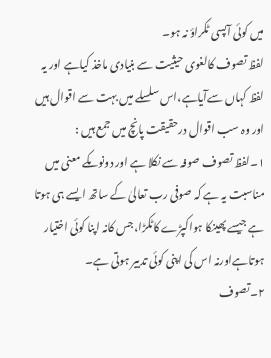میں کوئی آپسی ٹکراؤ نہ ہو۔
لفظ تصوف کالغوی حیثیت سے بنیادی ماخذ کیاہے اور یہ لفظ کہاں سےآیاہے،اس سلسلے میں بہت سے اقوال ہیں اور وہ سب اقوال درحقیقت پانچ میں جمع ہیں :
۱۔لفظ تصوف صوفہ سے نکلا ہے اور دونوںکے معنی میں مناسبت یہ ہے کہ صوفی رب تعالیٰ کے ساتھ ایسے ہی ہوتا ہے جیسے پھینکا ہواکپڑے کاٹکڑا،جس کانہ اپنا کوئی اختیار ہوتاہےاورنہ اس کی اپنی کوئی تدبیر ہوتی ہے۔
۲۔تصوف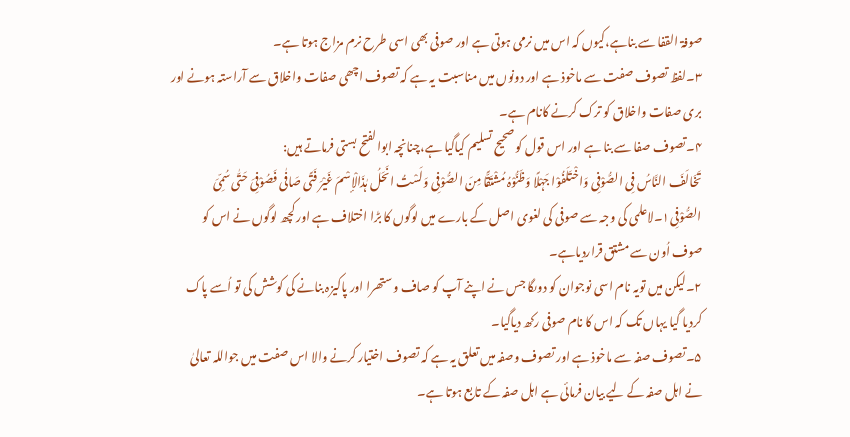صوفۃ القفا سے بناہے،کیوں کہ اس میں نرمی ہوتی ہے اور صوفی بھی اسی طرح نرم مزاج ہوتا ہے۔
۳۔لفظ تصوف صفت سے ماخوذ ہے اور دونوں میں مناسبت یہ ہے کہ تصوف اچھی صفات واخلاق سے آراستہ ہونے اور بری صفات واخلاق کو ترک کرنے کانام ہے۔
۴۔تصوف صفا سے بنا ہے اور اس قول کو صحیح تسلیم کیاگیا ہے،چنانچہ ابوالفتح بستی فرماتے ہیں:
تَخَالَفَ النَّاسُ فِی الصُّوْفِی وَاخْتَلَفُوْا جَہْلًا وَظَنُّوْہُ مُشْتَقًّا مِنَ الصُّوْفِی وَلَسْتُ انَحَلُ ہٰذَالْإسْمَ غَیْرَ فَتًی صَافٰی فَصُوْفِیَ حَتّٰی سُمِّیَ الصُّوْفِی۱۔لاعلمی کی وجہ سے صوفی کی لغوی اصل کے بارے میں لوگوں کا بڑا اختلاف ہے اور کچھ لوگوں نے اس کو صوف اُون سے مشتق قراردیاہے۔
۲۔لیکن میں تویہ نام اسی نوجوان کو دوںگا جس نے اپنے آپ کو صاف وستھرا اور پاکیزہ بنانے کی کوشش کی تو اُسے پاک کردیا گیا یہاں تک کہ اس کا نام صوفی رکھ دیاگیا۔
۵۔تصوف صفہ سے ماخوذ ہے اور تصوف وصفہ میں تعلق یہ ہے کہ تصوف اختیار کرنے والا اس صفت میں جواللہ تعالیٰ نے اہل صفہ کے لیے بیان فرمائی ہے اہل صفہ کے تابع ہوتا ہے۔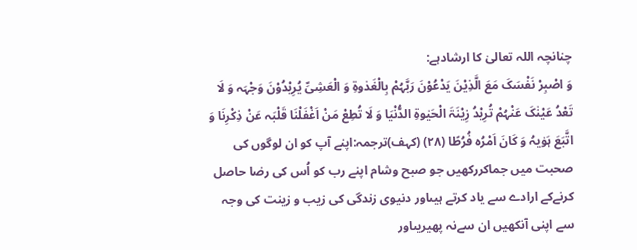چنانچہ اللہ تعالیٰ کا ارشادہے:
وَ اصْبِرْ نَفْسَکَ مَعَ الَّذِیْنَ یَدْعُوْنَ رَبَّہُمْ بِالْغَدٰوۃِ وَ الْعَشِیِّ یُرِیْدُوْنَ وَجْہَہ وَ لَا تَعْدُ عَیْنٰکَ عَنْہُمْ تُرِیْدُ زِیْنَۃَ الْحَیٰوۃِ الدُّنْیَا وَ لَا تُطِعْ مَنْ اَغْفَلْنَا قَلْبَہ عَنْ ذِکْرِنَا وَ اتَّبَعَ ہَوٰیہُ وَ کَانَ اَمْرُہ فُرُطًا (۲۸) (کہف)ترجمہ:اپنے آپ کو ان لوگوں کی صحبت میں جماکررکھیں جو صبح وشام اپنے رب کو اُس کی رضا حاصل کرنےکے ارادے سے یاد کرتے ہیںاور دنیوی زندگی کی زیب و زینت کی وجہ سے اپنی آنکھیں ان سےنہ پھیریںاور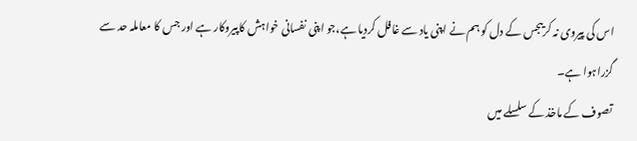اس کی پیروی نہ کریںجس کے دل کو ہم نے اپنی یاد سے غافل کردیا ہے،جو اپنی نفسانی خواہش کاپیروکار ہے اور جس کا معاملہ حد سے گزراہوا ہے۔
تصوف کے ماخذ کے سلسلے میں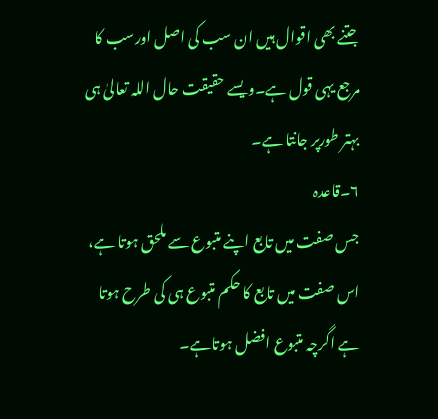جتنے بھی اقوال ہیں ان سب کی اصل اورسب کا مرجع یہی قول ہے۔ویسے حقیقت حال اللہ تعالیٰ ہی بہتر طورپر جانتا ہے۔
۶۔قاعدہ
جس صفت میں تابع اپنے متبوع سے ملحق ہوتا ہے، اس صفت میں تابع کا حکم متبوع ہی کی طرح ہوتا ہے اگرچہ متبوع افضل ہوتاہے۔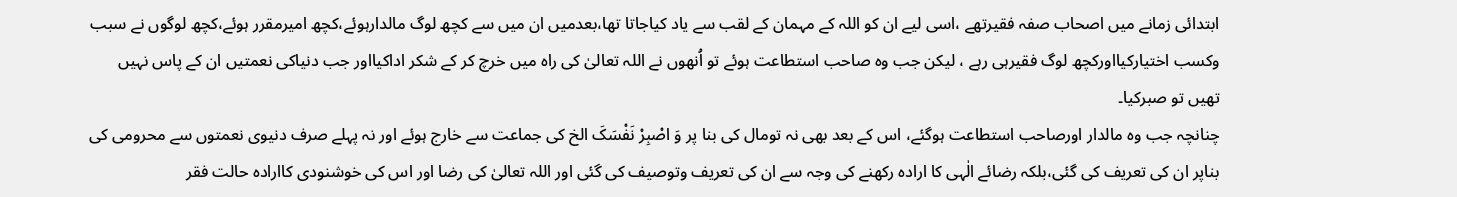ابتدائی زمانے میں اصحاب صفہ فقیرتھے ،اسی لیے ان کو اللہ کے مہمان کے لقب سے یاد کیاجاتا تھا،بعدمیں ان میں سے کچھ لوگ مالدارہوئے،کچھ امیرمقرر ہوئے،کچھ لوگوں نے سبب وکسب اختیارکیااورکچھ لوگ فقیرہی رہے ، لیکن جب وہ صاحب استطاعت ہوئے تو اُنھوں نے اللہ تعالیٰ کی راہ میں خرچ کر کے شکر اداکیااور جب دنیاکی نعمتیں ان کے پاس نہیں تھیں تو صبرکیا۔
چنانچہ جب وہ مالدار اورصاحب استطاعت ہوگئے، اس کے بعد بھی نہ تومال کی بنا پر وَ اصْبِرْ نَفْسَکَ الخ کی جماعت سے خارج ہوئے اور نہ پہلے صرف دنیوی نعمتوں سے محرومی کی بناپر ان کی تعریف کی گئی،بلکہ رضائے الٰہی کا ارادہ رکھنے کی وجہ سے ان کی تعریف وتوصیف کی گئی اور اللہ تعالیٰ کی رضا اور اس کی خوشنودی کاارادہ حالت فقر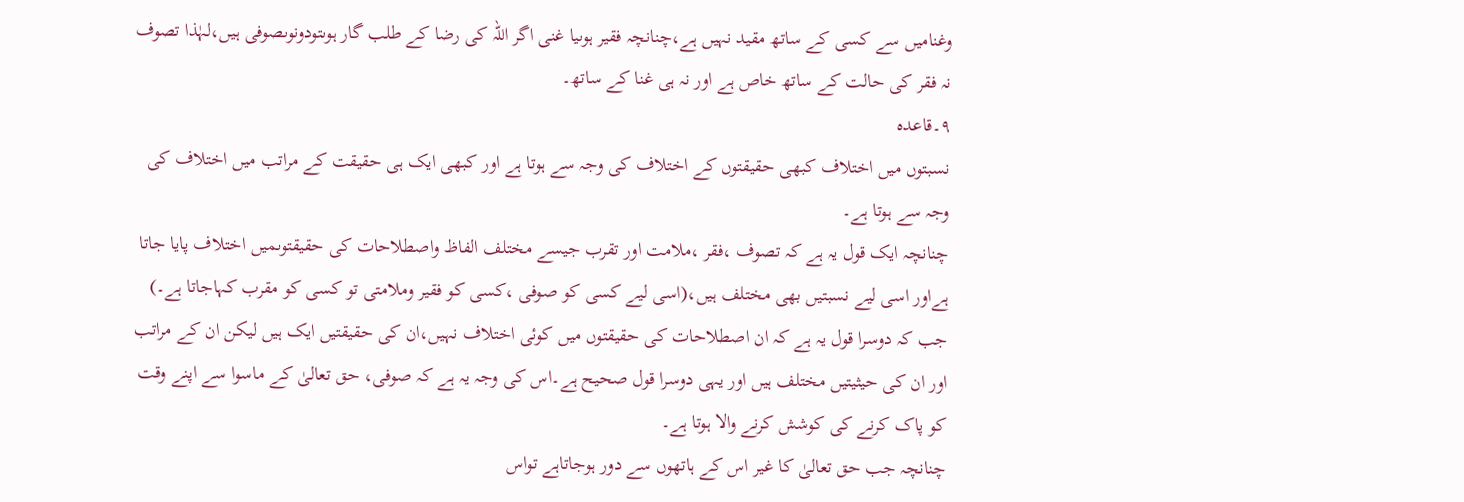وغنامیں سے کسی کے ساتھ مقید نہیں ہے،چنانچہ فقیر ہوںیا غنی اگر اللہ کی رضا کے طلب گار ہوںتودونوںصوفی ہیں،لہٰذا تصوف نہ فقر کی حالت کے ساتھ خاص ہے اور نہ ہی غنا کے ساتھ۔
۹۔قاعدہ
نسبتوں میں اختلاف کبھی حقیقتوں کے اختلاف کی وجہ سے ہوتا ہے اور کبھی ایک ہی حقیقت کے مراتب میں اختلاف کی وجہ سے ہوتا ہے۔
چنانچہ ایک قول یہ ہے کہ تصوف ،فقر ،ملامت اور تقرب جیسے مختلف الفاظ واصطلاحات کی حقیقتوںمیں اختلاف پایا جاتا ہےاور اسی لیے نسبتیں بھی مختلف ہیں،(اسی لیے کسی کو صوفی ،کسی کو فقیر وملامتی تو کسی کو مقرب کہاجاتا ہے۔) جب کہ دوسرا قول یہ ہے کہ ان اصطلاحات کی حقیقتوں میں کوئی اختلاف نہیں،ان کی حقیقتیں ایک ہیں لیکن ان کے مراتب اور ان کی حیثیتیں مختلف ہیں اور یہی دوسرا قول صحیح ہے۔اس کی وجہ یہ ہے کہ صوفی، حق تعالیٰ کے ماسوا سے اپنے وقت کو پاک کرنے کی کوشش کرنے والا ہوتا ہے۔
چنانچہ جب حق تعالیٰ کا غیر اس کے ہاتھوں سے دور ہوجاتاہے تواس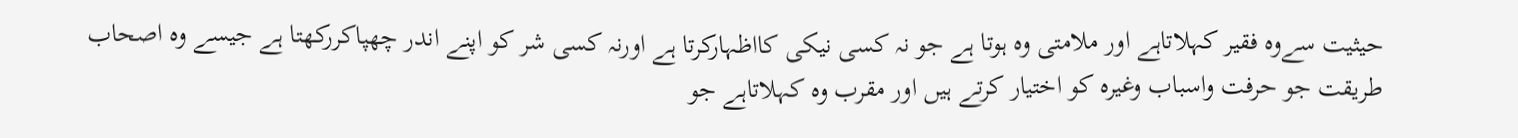حیثیت سےوہ فقیر کہلاتاہے اور ملامتی وہ ہوتا ہے جو نہ کسی نیکی کااظہارکرتا ہے اورنہ کسی شر کو اپنے اندر چھپاکررکھتا ہے جیسے وہ اصحاب طریقت جو حرفت واسباب وغیرہ کو اختیار کرتے ہیں اور مقرب وہ کہلاتاہے جو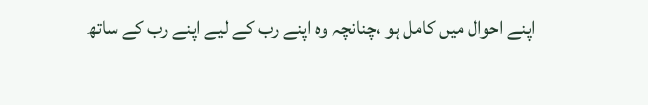اپنے احوال میں کامل ہو ،چنانچہ وہ اپنے رب کے لیے اپنے رب کے ساتھ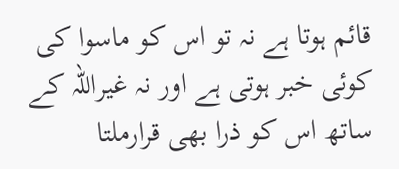قائم ہوتا ہے نہ تو اس کو ماسوا کی کوئی خبر ہوتی ہے اور نہ غیراللہ کے ساتھ اس کو ذرا بھی قرارملتا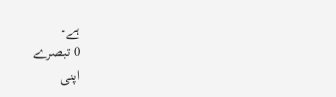ہے۔
0 تبصرے
اپنی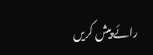رائے پیش کریں